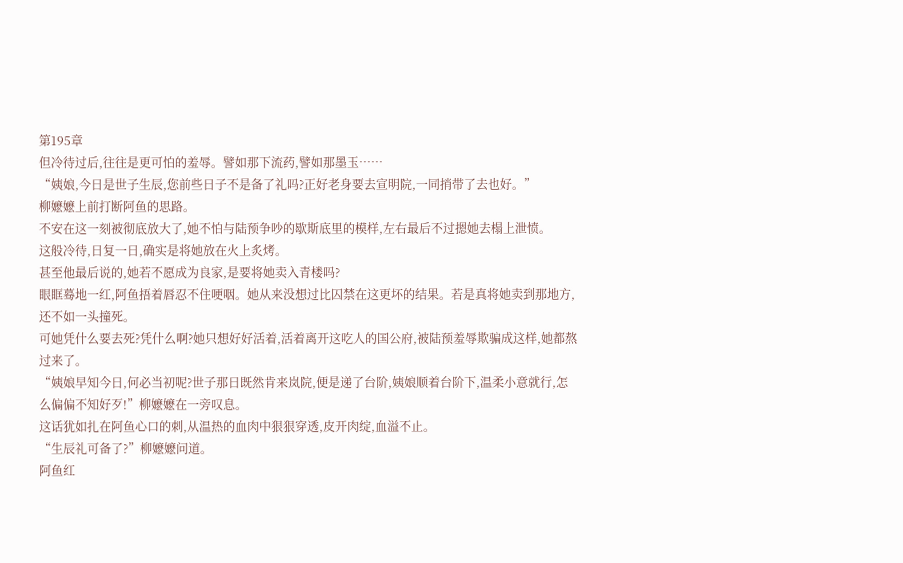第195章
但冷待过后,往往是更可怕的羞辱。譬如那下流药,譬如那墨玉……
“姨娘,今日是世子生辰,您前些日子不是备了礼吗?正好老身要去宣明院,一同捎带了去也好。”
柳嬷嬷上前打断阿鱼的思路。
不安在这一刻被彻底放大了,她不怕与陆预争吵的歇斯底里的模样,左右最后不过摁她去榻上泄愤。
这般冷待,日复一日,确实是将她放在火上炙烤。
甚至他最后说的,她若不愿成为良家,是要将她卖入青楼吗?
眼眶蓦地一红,阿鱼捂着唇忍不住哽咽。她从来没想过比囚禁在这更坏的结果。若是真将她卖到那地方,还不如一头撞死。
可她凭什么要去死?凭什么啊?她只想好好活着,活着离开这吃人的国公府,被陆预羞辱欺骗成这样,她都熬过来了。
“姨娘早知今日,何必当初呢?世子那日既然肯来岚院,便是递了台阶,姨娘顺着台阶下,温柔小意就行,怎么偏偏不知好歹!”柳嬷嬷在一旁叹息。
这话犹如扎在阿鱼心口的刺,从温热的血肉中狠狠穿透,皮开肉绽,血溢不止。
“生辰礼可备了?”柳嬷嬷问道。
阿鱼红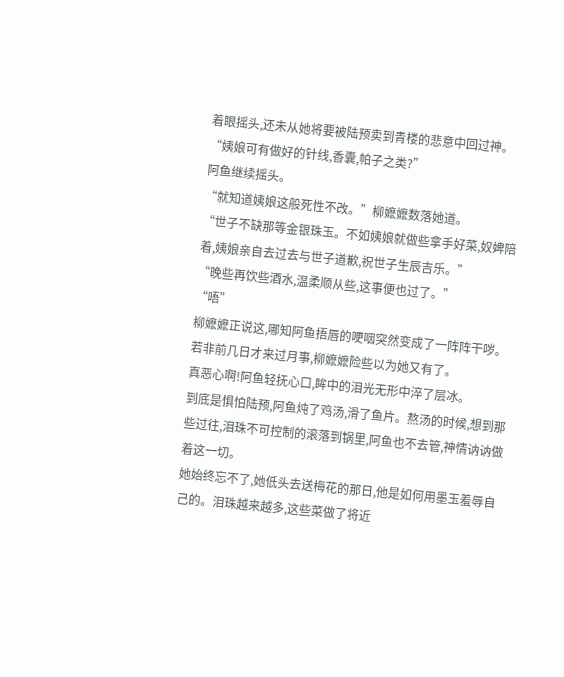着眼摇头,还未从她将要被陆预卖到青楼的悲意中回过神。
“姨娘可有做好的针线,香囊,帕子之类?”
阿鱼继续摇头。
“就知道姨娘这般死性不改。”柳嬷嬷数落她道。
“世子不缺那等金银珠玉。不如姨娘就做些拿手好菜,奴婢陪着,姨娘亲自去过去与世子道歉,祝世子生辰吉乐。”
“晚些再饮些酒水,温柔顺从些,这事便也过了。”
“唔”
柳嬷嬷正说这,哪知阿鱼捂唇的哽咽突然变成了一阵阵干哕。若非前几日才来过月事,柳嬷嬷险些以为她又有了。
真恶心啊!阿鱼轻抚心口,眸中的泪光无形中淬了层冰。
到底是惧怕陆预,阿鱼炖了鸡汤,滑了鱼片。熬汤的时候,想到那些过往,泪珠不可控制的滚落到锅里,阿鱼也不去管,神情讷讷做着这一切。
她始终忘不了,她低头去送梅花的那日,他是如何用墨玉羞辱自己的。泪珠越来越多,这些菜做了将近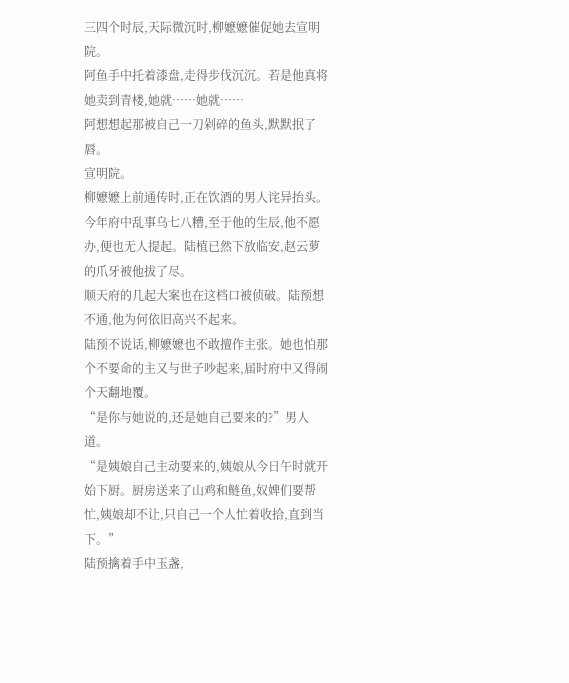三四个时辰,天际微沉时,柳嬷嬷催促她去宣明院。
阿鱼手中托着漆盘,走得步伐沉沉。若是他真将她卖到青楼,她就……她就……
阿想想起那被自己一刀剁碎的鱼头,默默抿了唇。
宣明院。
柳嬷嬷上前通传时,正在饮酒的男人诧异抬头。
今年府中乱事乌七八糟,至于他的生辰,他不愿办,便也无人提起。陆植已然下放临安,赵云萝的爪牙被他拔了尽。
顺天府的几起大案也在这档口被侦破。陆预想不通,他为何依旧高兴不起来。
陆预不说话,柳嬷嬷也不敢擅作主张。她也怕那个不要命的主又与世子吵起来,届时府中又得闹个天翻地覆。
“是你与她说的,还是她自己要来的?”男人道。
“是姨娘自己主动要来的,姨娘从今日午时就开始下厨。厨房送来了山鸡和鲢鱼,奴婢们要帮忙,姨娘却不让,只自己一个人忙着收拾,直到当下。”
陆预擒着手中玉盏,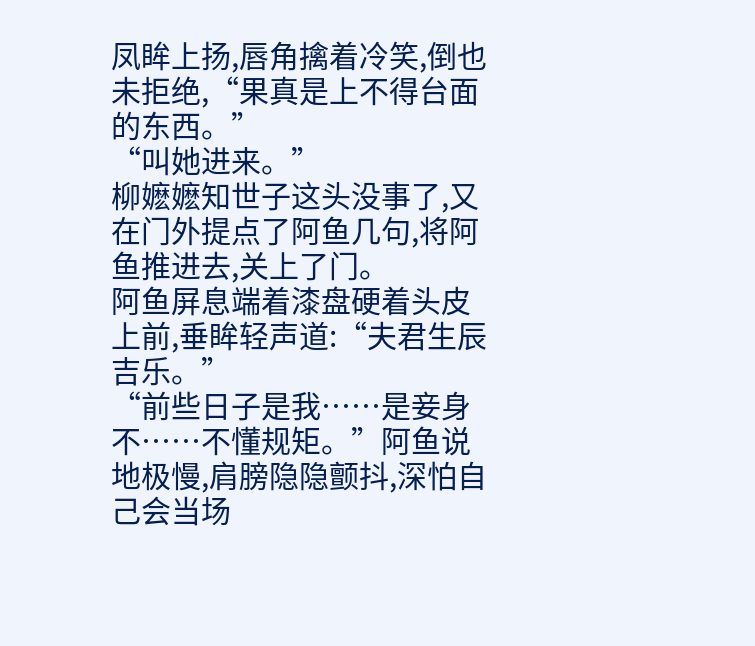凤眸上扬,唇角擒着冷笑,倒也未拒绝,“果真是上不得台面的东西。”
“叫她进来。”
柳嬷嬷知世子这头没事了,又在门外提点了阿鱼几句,将阿鱼推进去,关上了门。
阿鱼屏息端着漆盘硬着头皮上前,垂眸轻声道:“夫君生辰吉乐。”
“前些日子是我……是妾身不……不懂规矩。”阿鱼说地极慢,肩膀隐隐颤抖,深怕自己会当场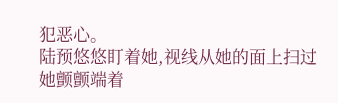犯恶心。
陆预悠悠盯着她,视线从她的面上扫过她颤颤端着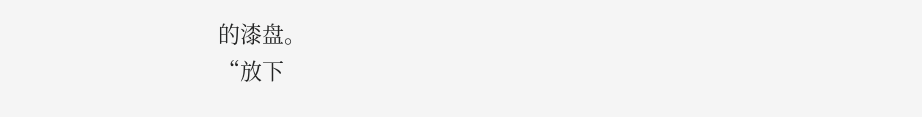的漆盘。
“放下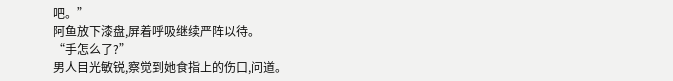吧。”
阿鱼放下漆盘,屏着呼吸继续严阵以待。
“手怎么了?”
男人目光敏锐,察觉到她食指上的伤口,问道。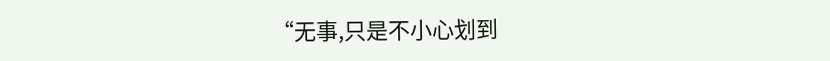“无事,只是不小心划到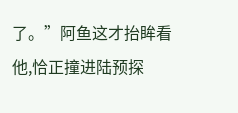了。”阿鱼这才抬眸看他,恰正撞进陆预探